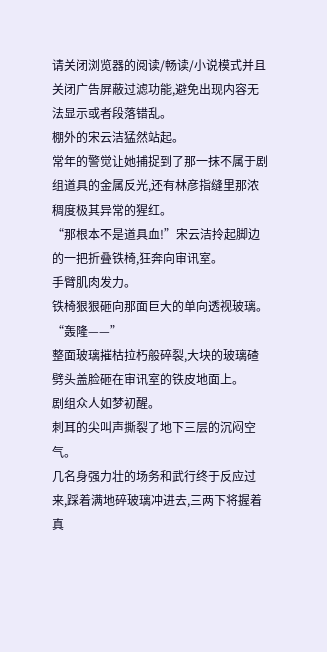请关闭浏览器的阅读/畅读/小说模式并且关闭广告屏蔽过滤功能,避免出现内容无法显示或者段落错乱。
棚外的宋云洁猛然站起。
常年的警觉让她捕捉到了那一抹不属于剧组道具的金属反光,还有林彦指缝里那浓稠度极其异常的猩红。
“那根本不是道具血!”宋云洁拎起脚边的一把折叠铁椅,狂奔向审讯室。
手臂肌肉发力。
铁椅狠狠砸向那面巨大的单向透视玻璃。
“轰隆——”
整面玻璃摧枯拉朽般碎裂,大块的玻璃碴劈头盖脸砸在审讯室的铁皮地面上。
剧组众人如梦初醒。
刺耳的尖叫声撕裂了地下三层的沉闷空气。
几名身强力壮的场务和武行终于反应过来,踩着满地碎玻璃冲进去,三两下将握着真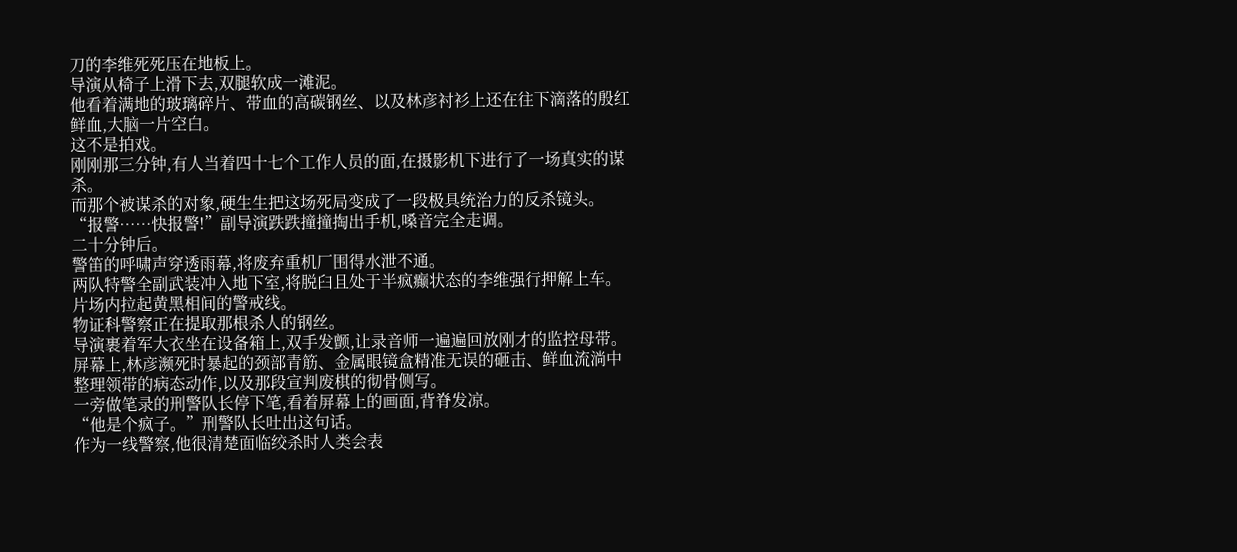刀的李维死死压在地板上。
导演从椅子上滑下去,双腿软成一滩泥。
他看着满地的玻璃碎片、带血的高碳钢丝、以及林彦衬衫上还在往下滴落的殷红鲜血,大脑一片空白。
这不是拍戏。
刚刚那三分钟,有人当着四十七个工作人员的面,在摄影机下进行了一场真实的谋杀。
而那个被谋杀的对象,硬生生把这场死局变成了一段极具统治力的反杀镜头。
“报警……快报警!”副导演跌跌撞撞掏出手机,嗓音完全走调。
二十分钟后。
警笛的呼啸声穿透雨幕,将废弃重机厂围得水泄不通。
两队特警全副武装冲入地下室,将脱臼且处于半疯癫状态的李维强行押解上车。
片场内拉起黄黑相间的警戒线。
物证科警察正在提取那根杀人的钢丝。
导演裹着军大衣坐在设备箱上,双手发颤,让录音师一遍遍回放刚才的监控母带。
屏幕上,林彦濒死时暴起的颈部青筋、金属眼镜盒精准无误的砸击、鲜血流淌中整理领带的病态动作,以及那段宣判废棋的彻骨侧写。
一旁做笔录的刑警队长停下笔,看着屏幕上的画面,背脊发凉。
“他是个疯子。”刑警队长吐出这句话。
作为一线警察,他很清楚面临绞杀时人类会表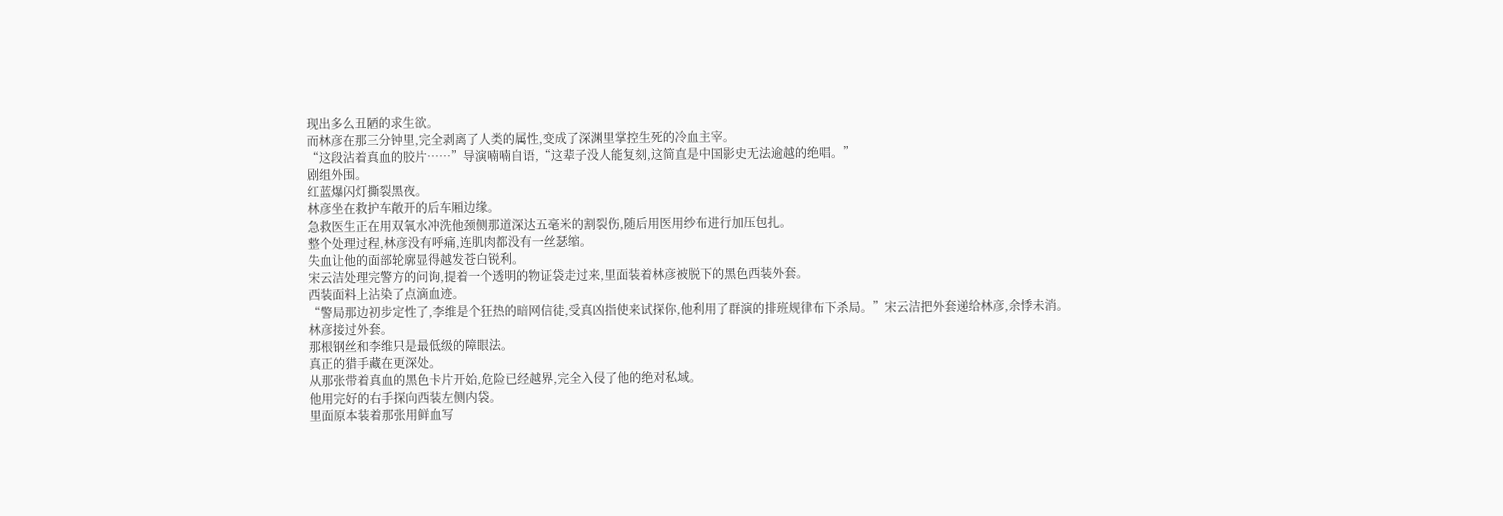现出多么丑陋的求生欲。
而林彦在那三分钟里,完全剥离了人类的属性,变成了深渊里掌控生死的冷血主宰。
“这段沾着真血的胶片……”导演喃喃自语,“这辈子没人能复刻,这简直是中国影史无法逾越的绝唱。”
剧组外围。
红蓝爆闪灯撕裂黑夜。
林彦坐在救护车敞开的后车厢边缘。
急救医生正在用双氧水冲洗他颈侧那道深达五毫米的割裂伤,随后用医用纱布进行加压包扎。
整个处理过程,林彦没有呼痛,连肌肉都没有一丝瑟缩。
失血让他的面部轮廓显得越发苍白锐利。
宋云洁处理完警方的问询,提着一个透明的物证袋走过来,里面装着林彦被脱下的黑色西装外套。
西装面料上沾染了点滴血迹。
“警局那边初步定性了,李维是个狂热的暗网信徒,受真凶指使来试探你,他利用了群演的排班规律布下杀局。”宋云洁把外套递给林彦,余悸未消。
林彦接过外套。
那根钢丝和李维只是最低级的障眼法。
真正的猎手藏在更深处。
从那张带着真血的黑色卡片开始,危险已经越界,完全入侵了他的绝对私域。
他用完好的右手探向西装左侧内袋。
里面原本装着那张用鲜血写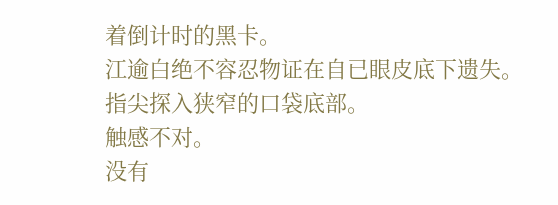着倒计时的黑卡。
江逾白绝不容忍物证在自已眼皮底下遗失。
指尖探入狭窄的口袋底部。
触感不对。
没有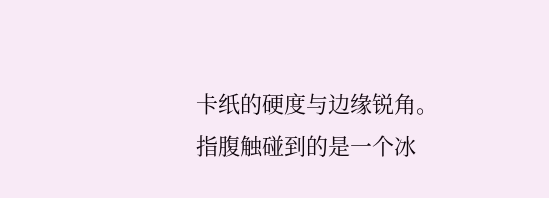卡纸的硬度与边缘锐角。
指腹触碰到的是一个冰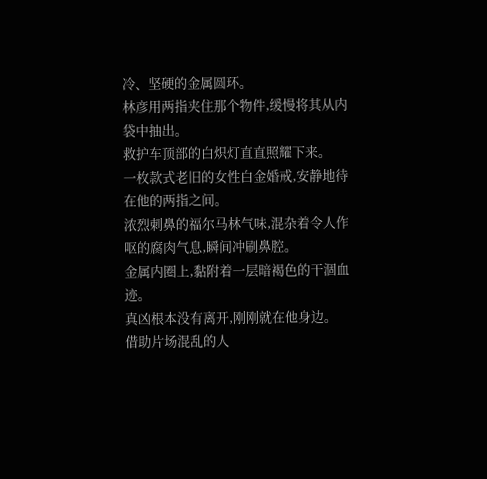冷、坚硬的金属圆环。
林彦用两指夹住那个物件,缓慢将其从内袋中抽出。
救护车顶部的白炽灯直直照耀下来。
一枚款式老旧的女性白金婚戒,安静地待在他的两指之间。
浓烈刺鼻的福尔马林气味,混杂着令人作呕的腐肉气息,瞬间冲刷鼻腔。
金属内圈上,黏附着一层暗褐色的干涸血迹。
真凶根本没有离开,刚刚就在他身边。
借助片场混乱的人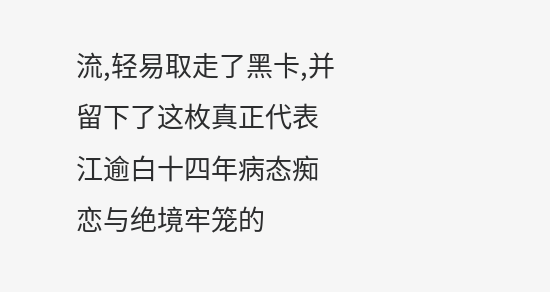流,轻易取走了黑卡,并留下了这枚真正代表江逾白十四年病态痴恋与绝境牢笼的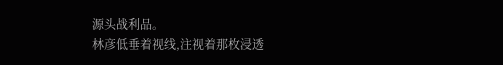源头战利品。
林彦低垂着视线,注视着那枚浸透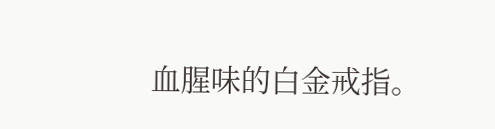血腥味的白金戒指。